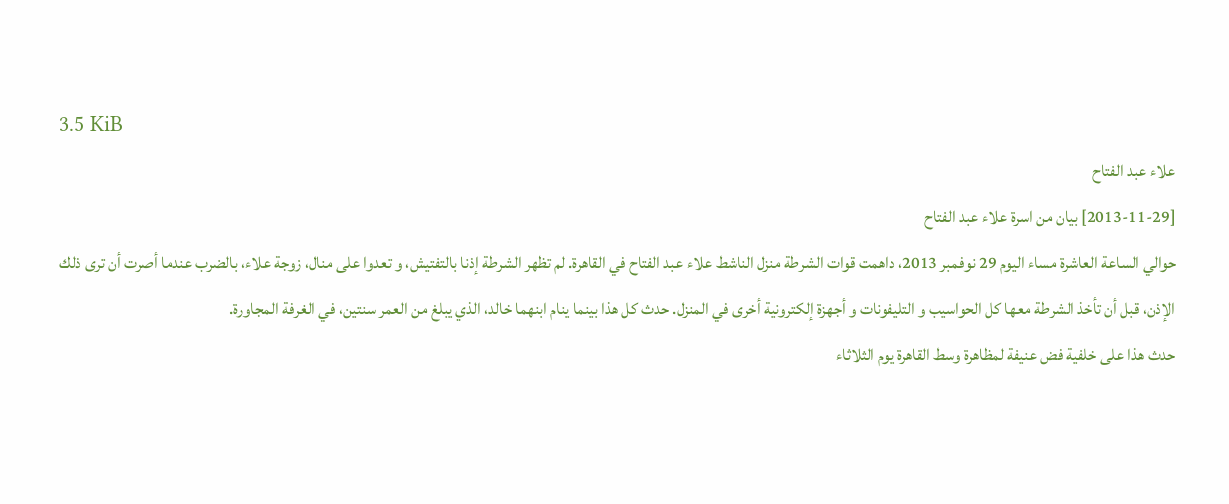3.5 KiB
علاء عبد الفتاح
[2013-11-29] بيان من اسرة علاء عبد الفتاح
حوالي الساعة العاشرة مساء اليوم 29 نوفمبر 2013، داهمت قوات الشرطة منزل الناشط علاء عبد الفتاح في القاهرة. لم تظهر الشرطة إذنا بالتفتيش، و تعدوا على منال، زوجة علاء، بالضرب عندما أصرت أن ترى ذلك الإذن، قبل أن تأخذ الشرطة معها كل الحواسيب و التليفونات و أجهزة إلكترونية أخرى في المنزل. حدث كل هذا بينما ينام ابنهما خالد، الذي يبلغ من العمر سنتين، في الغرفة المجاورة.
حدث هذا على خلفية فض عنيفة لمظاهرة وسط القاهرة يوم الثلاثاء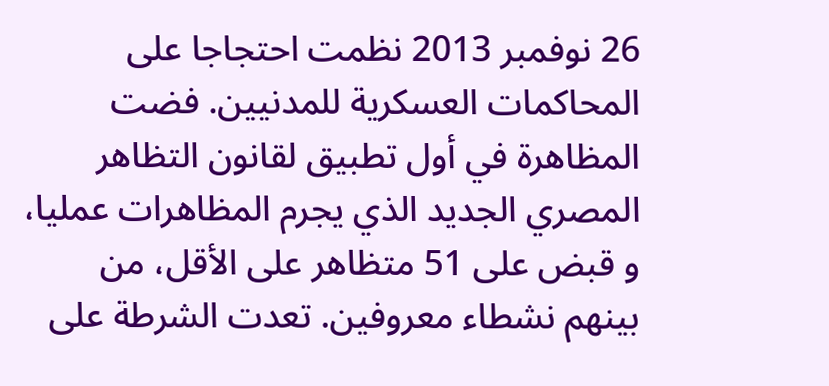26 نوفمبر 2013 نظمت احتجاجا على المحاكمات العسكرية للمدنيين. فضت المظاهرة في أول تطبيق لقانون التظاهر المصري الجديد الذي يجرم المظاهرات عمليا، و قبض على 51 متظاهر على الأقل، من بينهم نشطاء معروفين. تعدت الشرطة على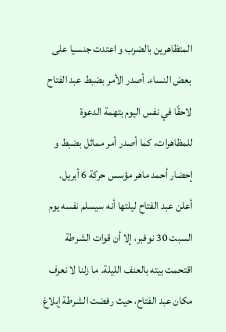المتظاهرين بالضرب و اعتدت جنسيا على بعض النساء. أصدر الأمر بضبط عبد الفتاح لاحقًا في نفس اليوم بتهمة الدعوة للمظاهرات، كما أصدر أمر مماثل بضبط و إحضار أحمد ماهر مؤسس حركة 6 أبريل.
أعلن عبد الفتاح ليلتها أنه سيسلم نفسه يوم السبت 30 نوفبر، إلا أن قوات الشرطة اقتحمت بيته بالعنف الليلة. ما زلنا لا نعرف مكان عبد الفتاح، حيث رفضت الشرطة إبلاغ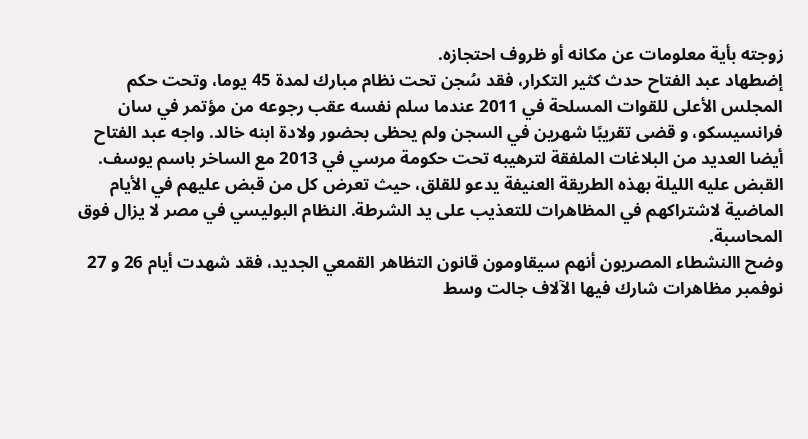زوجته بأية معلومات عن مكانه أو ظروف احتجازه.
إضطهاد عبد الفتاح حدث كثير التكرار، فقد سُجن تحت نظام مبارك لمدة 45 يوما، وتحت حكم المجلس الأعلى للقوات المسلحة في 2011 عندما سلم نفسه عقب رجوعه من مؤتمر في سان فرانسيسكو، و قضى تقريبًا شهرين في السجن ولم يحظى بحضور ولادة ابنه خالد. واجه عبد الفتاح أيضا العديد من البلاغات الملفقة لترهيبه تحت حكومة مرسي في 2013 مع الساخر باسم يوسف.
القبض عليه الليلة بهذه الطريقة العنيفة يدعو للقلق، حيث تعرض كل من قبض عليهم في الأيام الماضية لاشتراكهم في المظاهرات للتعذيب على يد الشرطة. النظام البوليسي في مصر لا يزال فوق المحاسبة.
وضح االنشطاء المصريون أنهم سيقاومون قانون التظاهر القمعي الجديد، فقد شهدت أيام 26 و 27 نوفمبر مظاهرات شارك فيها الآلاف جالت وسط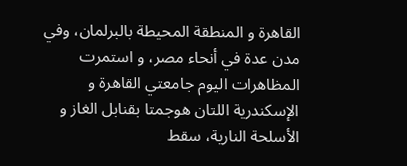القاهرة و المنطقة المحيطة بالبرلمان، وفي مدن عدة في أنحاء مصر، و استمرت المظاهرات اليوم جامعتي القاهرة و الإسكندرية اللتان هوجمتا بقنابل الغاز و الأسلحة النارية، سقط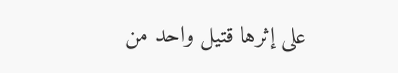على إثرها قتيل واحد من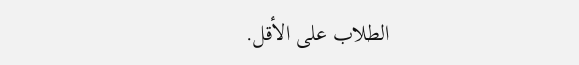الطلاب على الأقل.